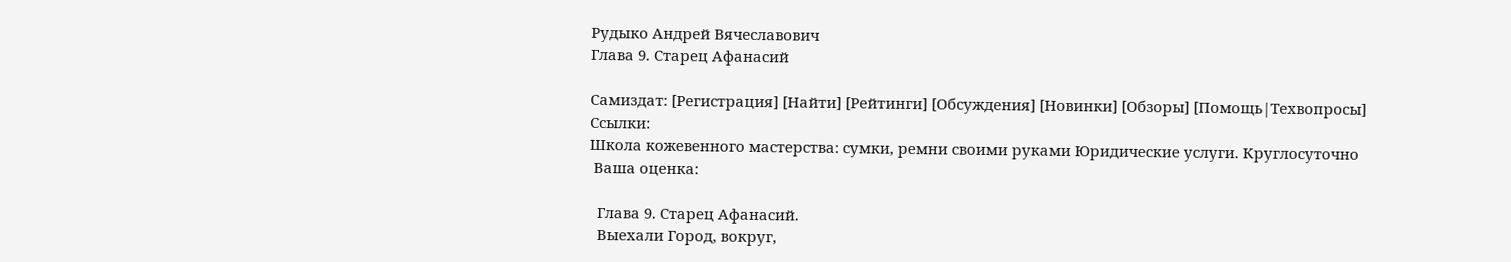Рудыко Андрей Вячеславович
Глава 9. Старец Афанасий

Самиздат: [Регистрация] [Найти] [Рейтинги] [Обсуждения] [Новинки] [Обзоры] [Помощь|Техвопросы]
Ссылки:
Школа кожевенного мастерства: сумки, ремни своими руками Юридические услуги. Круглосуточно
 Ваша оценка:

  Глава 9. Старец Афанасий.
  Выехали Город, вокруг,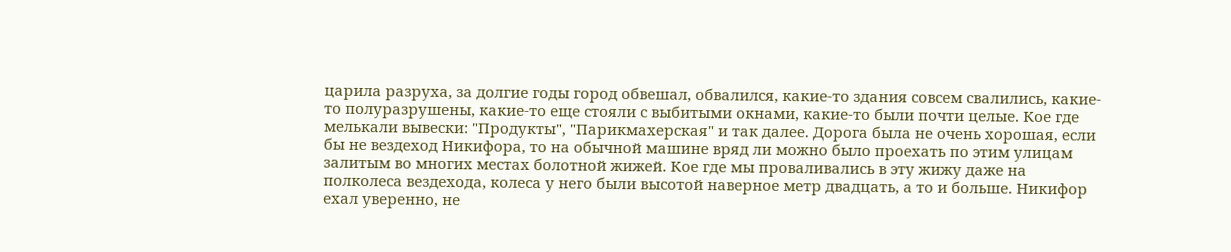царила разруха, за долгие годы город обвешал, обвалился, какие-то здания совсем свалились, какие-то полуразрушены, какие-то еще стояли с выбитыми окнами, какие-то были почти целые. Кое где мелькали вывески: "Продукты", "Парикмахерская" и так далее. Дорога была не очень хорошая, если бы не вездеход Никифора, то на обычной машине вряд ли можно было проехать по этим улицам залитым во многих местах болотной жижей. Кое где мы проваливались в эту жижу даже на полколеса вездехода, колеса у него были высотой наверное метр двадцать, а то и больше. Никифор ехал уверенно, не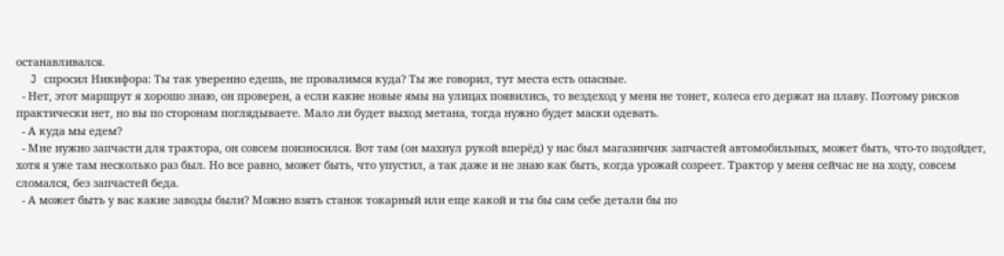останавливался.
  J спросил Никифора: Ты так уверенно едешь, не провалимся куда? Ты же говорил, тут места есть опасные.
  - Нет, этот маршрут я хорошо знаю, он проверен, а если какие новые ямы на улицах появились, то вездеход у меня не тонет, колеса его держат на плаву. Поэтому рисков практически нет, но вы по сторонам поглядываете. Мало ли будет выход метана, тогда нужно будет маски одевать.
  - А куда мы едем?
  - Мне нужно запчасти для трактора, он совсем поизносился. Вот там (он махнул рукой вперёд) у нас был магазинчик запчастей автомобильных, может быть, что-то подойдет, хотя я уже там несколько раз был. Но все равно, может быть, что упустил, а так даже и не знаю как быть, когда урожай созреет. Трактор у меня сейчас не на ходу, совсем сломался, без запчастей беда.
  - А может быть у вас какие заводы были? Можно взять станок токарный или еще какой и ты бы сам себе детали бы по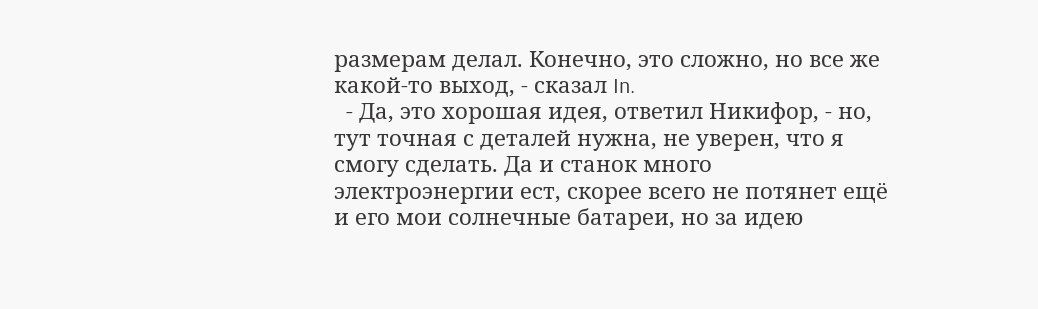размерам делал. Конечно, это сложно, но все же какой-то выход, - сказал In.
  - Да, это хорошая идея, ответил Никифор, - но, тут точная с деталей нужна, не уверен, что я смогу сделать. Да и станок много электроэнергии ест, скорее всего не потянет ещё и его мои солнечные батареи, но за идею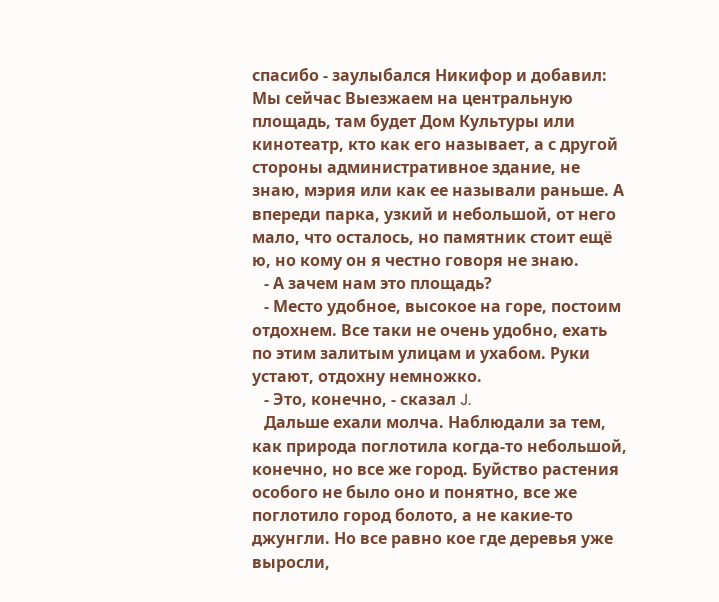спасибо - заулыбался Никифор и добавил: Мы сейчас Выезжаем на центральную площадь, там будет Дом Культуры или кинотеатр, кто как его называет, а с другой стороны административное здание, не знаю, мэрия или как ее называли раньше. А впереди парка, узкий и небольшой, от него мало, что осталось, но памятник стоит ещё ю, но кому он я честно говоря не знаю.
   - А зачем нам это площадь?
   - Место удобное, высокое на горе, постоим отдохнем. Все таки не очень удобно, ехать по этим залитым улицам и ухабом. Руки устают, отдохну немножко.
   - Это, конечно, - сказал J.
   Дальше ехали молча. Наблюдали за тем, как природа поглотила когда-то небольшой, конечно, но все же город. Буйство растения особого не было оно и понятно, все же поглотило город болото, а не какие-то джунгли. Но все равно кое где деревья уже выросли,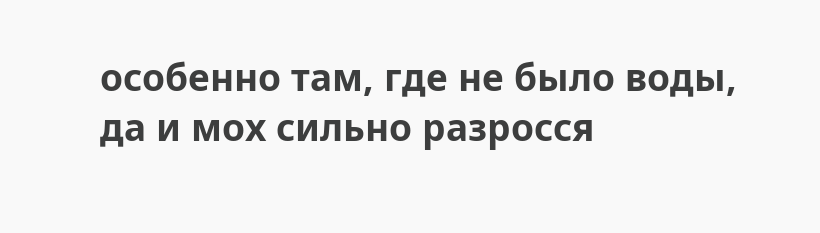особенно там, где не было воды, да и мох сильно разросся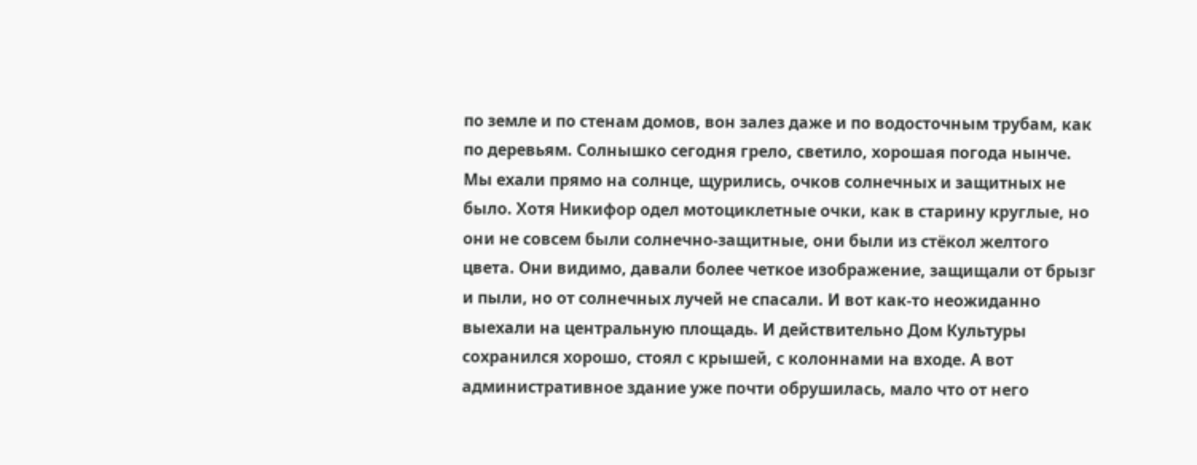по земле и по стенам домов, вон залез даже и по водосточным трубам, как по деревьям. Солнышко сегодня грело, светило, хорошая погода нынче. Мы ехали прямо на солнце, щурились, очков солнечных и защитных не было. Хотя Никифор одел мотоциклетные очки, как в старину круглые, но они не совсем были солнечно-защитные, они были из стёкол желтого цвета. Они видимо, давали более четкое изображение, защищали от брызг и пыли, но от солнечных лучей не спасали. И вот как-то неожиданно выехали на центральную площадь. И действительно Дом Культуры сохранился хорошо, стоял с крышей, с колоннами на входе. А вот административное здание уже почти обрушилась, мало что от него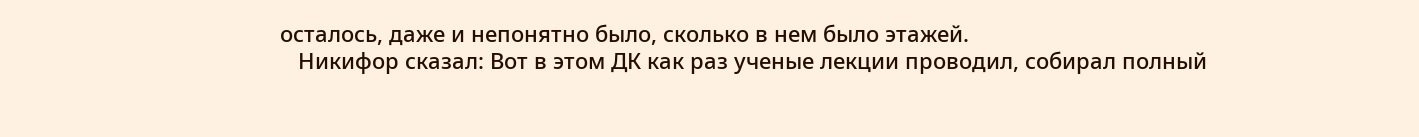осталось, даже и непонятно было, сколько в нем было этажей.
   Никифор сказал: Вот в этом ДК как раз ученые лекции проводил, собирал полный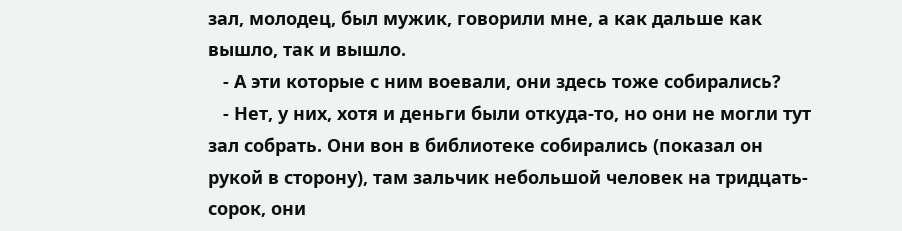зал, молодец, был мужик, говорили мне, а как дальше как вышло, так и вышло.
   - А эти которые с ним воевали, они здесь тоже собирались?
   - Нет, у них, хотя и деньги были откуда-то, но они не могли тут зал собрать. Они вон в библиотеке собирались (показал он рукой в сторону), там зальчик небольшой человек на тридцать-сорок, они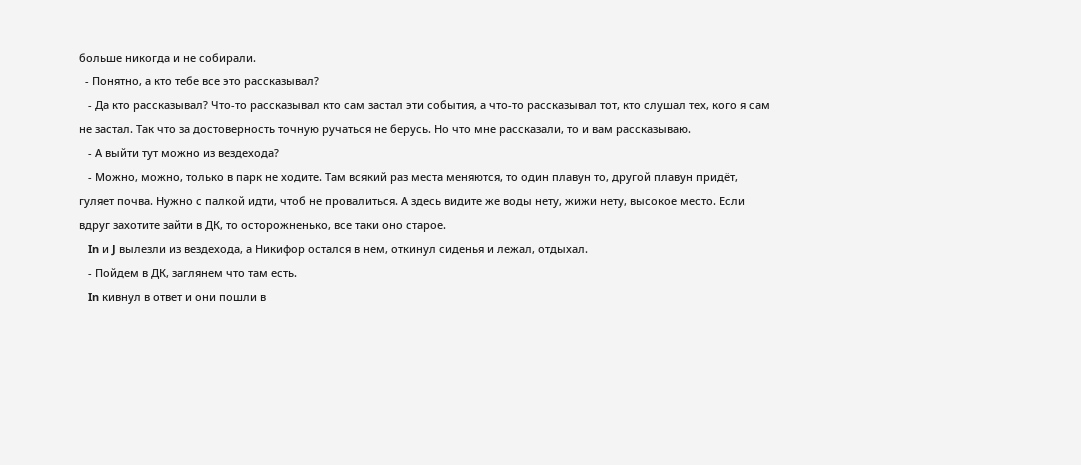больше никогда и не собирали.
  - Понятно, а кто тебе все это рассказывал?
   - Да кто рассказывал? Что-то рассказывал кто сам застал эти события, а что-то рассказывал тот, кто слушал тех, кого я сам не застал. Так что за достоверность точную ручаться не берусь. Но что мне рассказали, то и вам рассказываю.
   - А выйти тут можно из вездехода?
   - Можно, можно, только в парк не ходите. Там всякий раз места меняются, то один плавун то, другой плавун придёт, гуляет почва. Нужно с палкой идти, чтоб не провалиться. А здесь видите же воды нету, жижи нету, высокое место. Если вдруг захотите зайти в ДК, то осторожненько, все таки оно старое.
   In и J вылезли из вездехода, а Никифор остался в нем, откинул сиденья и лежал, отдыхал.
   - Пойдем в ДК, заглянем что там есть.
   In кивнул в ответ и они пошли в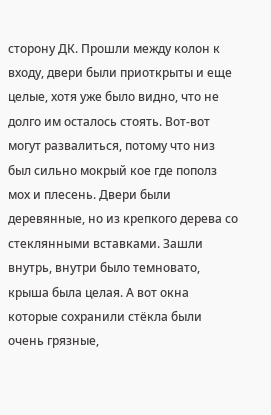сторону ДК. Прошли между колон к входу, двери были приоткрыты и еще целые, хотя уже было видно, что не долго им осталось стоять. Вот-вот могут развалиться, потому что низ был сильно мокрый кое где пополз мох и плесень. Двери были деревянные, но из крепкого дерева со стеклянными вставками. Зашли внутрь, внутри было темновато, крыша была целая. А вот окна которые сохранили стёкла были очень грязные,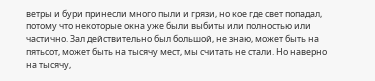ветры и бури принесли много пыли и грязи, но кое где свет попадал, потому что некоторые окна уже были выбиты или полностью или частично. Зал действительно был большой, не знаю, может быть на пятьсот, может быть на тысячу мест, мы считать не стали. Но наверно на тысячу,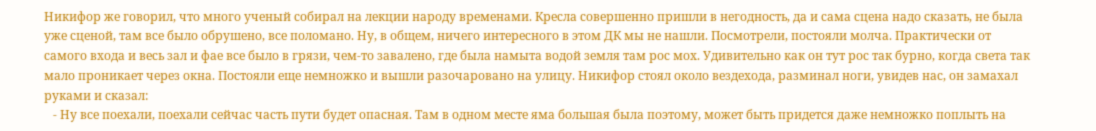Никифор же говорил, что много ученый собирал на лекции народу временами. Кресла совершенно пришли в негодность, да и сама сцена надо сказать, не была уже сценой, там все было обрушено, все поломано. Ну, в общем, ничего интересного в этом ДК мы не нашли. Посмотрели, постояли молча. Практически от самого входа и весь зал и фае все было в грязи, чем-то завалено, где была намыта водой земля там рос мох. Удивительно как он тут рос так бурно, когда света так мало проникает через окна. Постояли еще немножко и вышли разочаровано на улицу. Никифор стоял около вездехода, разминал ноги, увидев нас, он замахал руками и сказал:
   - Ну все поехали, поехали сейчас часть пути будет опасная. Там в одном месте яма большая была поэтому, может быть придется даже немножко поплыть на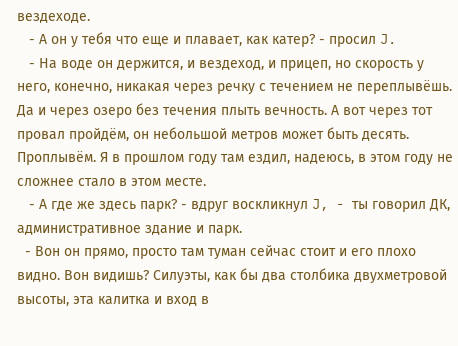вездеходе.
   - А он у тебя что еще и плавает, как катер? - просил J.
   - На воде он держится, и вездеход, и прицеп, но скорость у него, конечно, никакая через речку с течением не переплывёшь. Да и через озеро без течения плыть вечность. А вот через тот провал пройдём, он небольшой метров может быть десять. Проплывём. Я в прошлом году там ездил, надеюсь, в этом году не сложнее стало в этом месте.
   - А где же здесь парк? - вдруг воскликнул J, - ты говорил ДК, административное здание и парк.
  - Вон он прямо, просто там туман сейчас стоит и его плохо видно. Вон видишь? Силуэты, как бы два столбика двухметровой высоты, эта калитка и вход в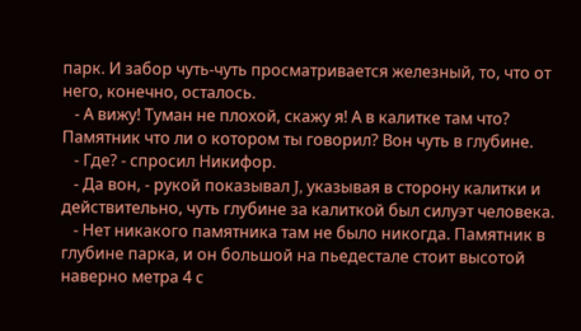парк. И забор чуть-чуть просматривается железный, то, что от него, конечно, осталось.
   - А вижу! Туман не плохой, скажу я! А в калитке там что? Памятник что ли о котором ты говорил? Вон чуть в глубине.
   - Где? - спросил Никифор.
   - Да вон, - рукой показывал J, указывая в сторону калитки и действительно, чуть глубине за калиткой был силуэт человека.
   - Нет никакого памятника там не было никогда. Памятник в глубине парка, и он большой на пьедестале стоит высотой наверно метра 4 с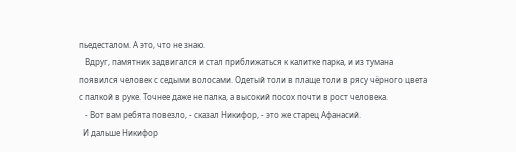пьедесталом. А это, что не знаю.
   Вдруг, памятник задвигался и стал приближаться к калитке парка, и из тумана появился человек с седыми волосами. Одетый толи в плаще толи в рясу чёрного цвета с палкой в руке. Точнее даже не палка, а высокий посох почти в рост человека.
   - Вот вам ребята повезло, - сказал Никифор, - это же старец Афанасий.
  И дальше Никифор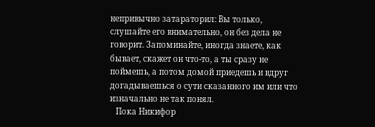непривычно затараторил: Вы только, слушайте его внимательно, он без дела не говорит. Запоминайте, иногда знаете, как бывает, скажет он что-то, а ты сразу не поймешь, а потом домой приедешь и вдруг догадываешься о сути сказанного им или что изначально не так понял.
   Пока Никифор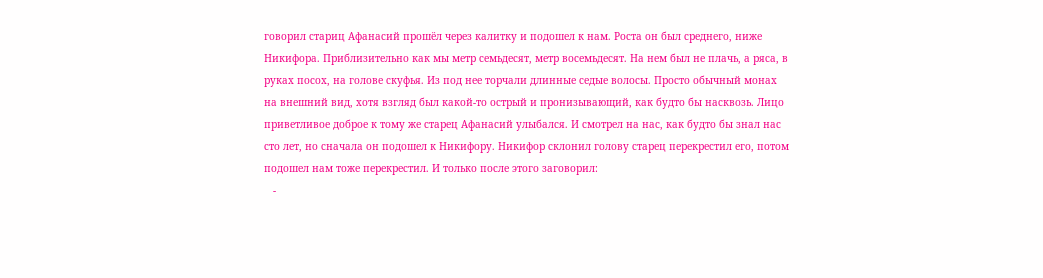говорил стариц Афанасий прошёл через калитку и подошел к нам. Роста он был среднего, ниже Никифора. Приблизительно как мы метр семьдесят, метр восемьдесят. На нем был не плачь, а ряса, в руках посох, на голове скуфья. Из под нее торчали длинные седые волосы. Просто обычный монах на внешний вид, хотя взгляд был какой-то острый и пронизывающий, как будто бы насквозь. Лицо приветливое доброе к тому же старец Афанасий улыбался. И смотрел на нас, как будто бы знал нас сто лет, но сначала он подошел к Никифору. Никифор склонил голову старец перекрестил его, потом подошел нам тоже перекрестил. И только после этого заговорил:
   -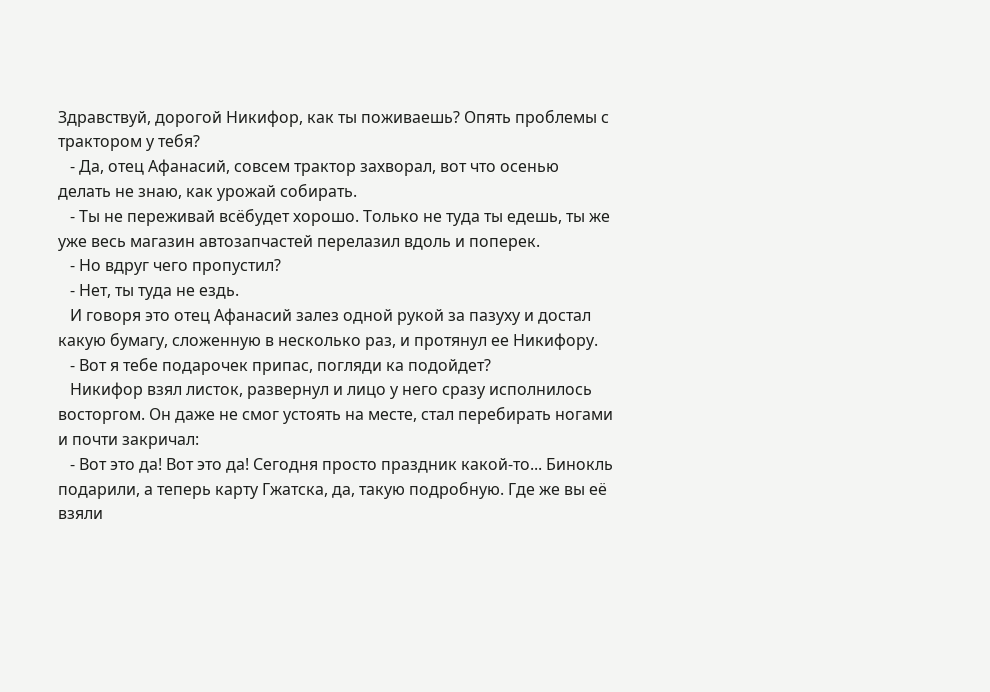Здравствуй, дорогой Никифор, как ты поживаешь? Опять проблемы с трактором у тебя?
   - Да, отец Афанасий, совсем трактор захворал, вот что осенью делать не знаю, как урожай собирать.
   - Ты не переживай всёбудет хорошо. Только не туда ты едешь, ты же уже весь магазин автозапчастей перелазил вдоль и поперек.
   - Но вдруг чего пропустил?
   - Нет, ты туда не ездь.
   И говоря это отец Афанасий залез одной рукой за пазуху и достал какую бумагу, сложенную в несколько раз, и протянул ее Никифору.
   - Вот я тебе подарочек припас, погляди ка подойдет?
   Никифор взял листок, развернул и лицо у него сразу исполнилось восторгом. Он даже не смог устоять на месте, стал перебирать ногами и почти закричал:
   - Вот это да! Вот это да! Сегодня просто праздник какой-то... Бинокль подарили, а теперь карту Гжатска, да, такую подробную. Где же вы её взяли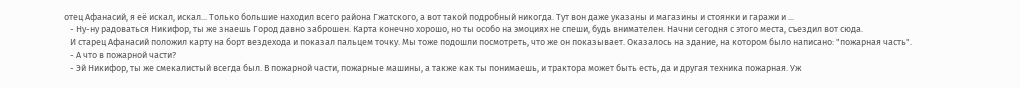отец Афанасий, я её искал, искал... Только большие находил всего района Гжатского, а вот такой подробный никогда. Тут вон даже указаны и магазины и стоянки и гаражи и ...
   - Ну-ну радоваться Никифор, ты же знаешь Город давно заброшен. Карта конечно хорошо, но ты особо на эмоциях не спеши, будь внимателен. Начни сегодня с этого места, съездил вот сюда.
   И старец Афанасий положил карту на борт вездехода и показал пальцем точку. Мы тоже подошли посмотреть, что же он показывает. Оказалось на здание, на котором было написано: "пожарная часть".
   - А что в пожарной части?
   - Эй Никифор, ты же смекалистый всегда был. В пожарной части, пожарные машины, а также как ты понимаешь, и трактора может быть есть, да и другая техника пожарная. Уж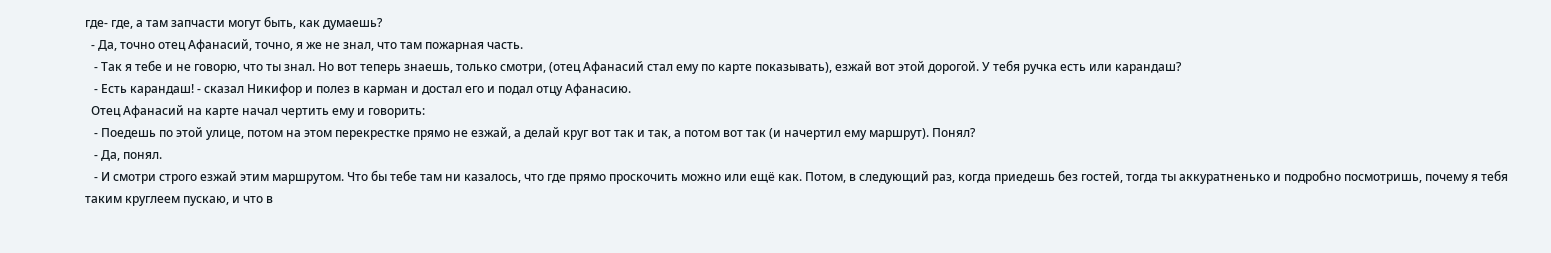где- где, а там запчасти могут быть, как думаешь?
  - Да, точно отец Афанасий, точно, я же не знал, что там пожарная часть.
   - Так я тебе и не говорю, что ты знал. Но вот теперь знаешь, только смотри, (отец Афанасий стал ему по карте показывать), езжай вот этой дорогой. У тебя ручка есть или карандаш?
   - Есть карандаш! - сказал Никифор и полез в карман и достал его и подал отцу Афанасию.
  Отец Афанасий на карте начал чертить ему и говорить:
   - Поедешь по этой улице, потом на этом перекрестке прямо не езжай, а делай круг вот так и так, а потом вот так (и начертил ему маршрут). Понял?
   - Да, понял.
   - И смотри строго езжай этим маршрутом. Что бы тебе там ни казалось, что где прямо проскочить можно или ещё как. Потом, в следующий раз, когда приедешь без гостей, тогда ты аккуратненько и подробно посмотришь, почему я тебя таким круглеем пускаю, и что в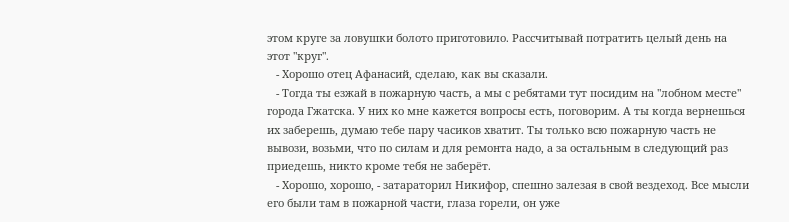этом круге за ловушки болото приготовило. Рассчитывай потратить целый день на этот "круг".
   - Хорошо отец Афанасий, сделаю, как вы сказали.
   - Тогда ты езжай в пожарную часть, а мы с ребятами тут посидим на "лобном месте" города Гжатска. У них ко мне кажется вопросы есть, поговорим. А ты когда вернешься их заберешь, думаю тебе пару часиков хватит. Ты только всю пожарную часть не вывози, возьми, что по силам и для ремонта надо, а за остальным в следующий раз приедешь, никто кроме тебя не заберёт.
   - Хорошо, хорошо, - затараторил Никифор, спешно залезая в свой вездеход. Все мысли его были там в пожарной части, глаза горели, он уже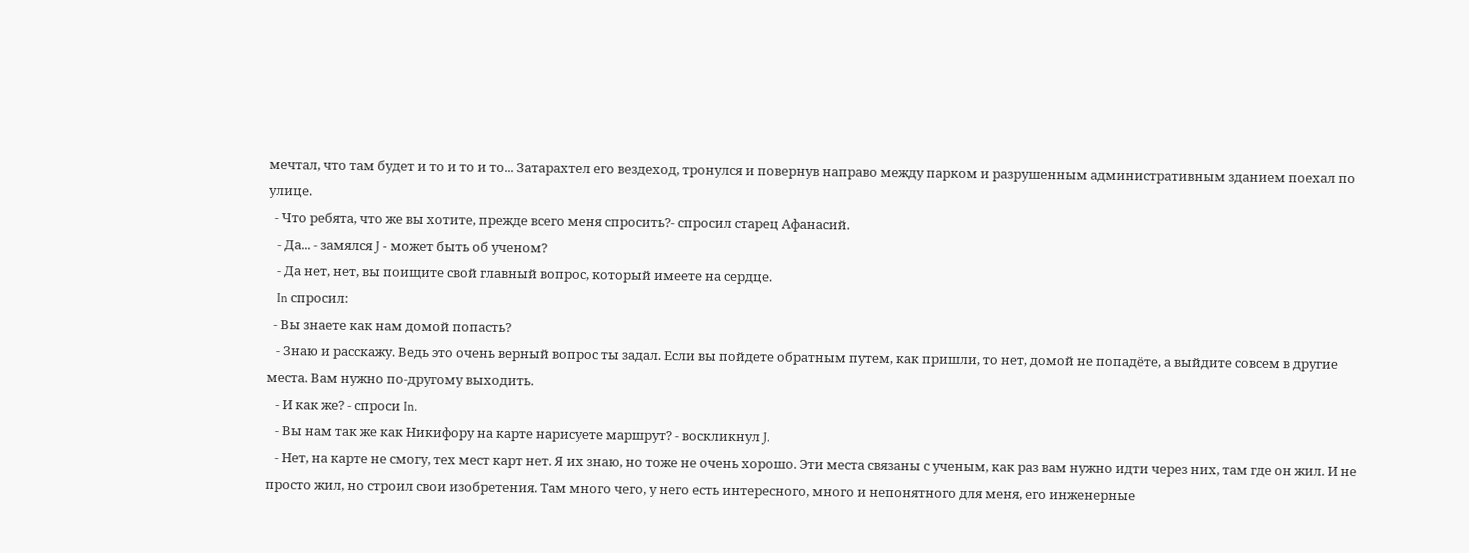мечтал, что там будет и то и то и то... Затарахтел его вездеход, тронулся и повернув направо между парком и разрушенным административным зданием поехал по улице.
  - Что ребята, что же вы хотите, прежде всего меня спросить?- спросил старец Афанасий.
   - Да... - замялся J - может быть об ученом?
   - Да нет, нет, вы поищите свой главный вопрос, который имеете на сердце.
   In спросил:
  - Вы знаете как нам домой попасть?
   - Знаю и расскажу. Ведь это очень верный вопрос ты задал. Если вы пойдете обратным путем, как пришли, то нет, домой не попадёте, а выйдите совсем в другие места. Вам нужно по-другому выходить.
   - И как же? - спроси In.
   - Вы нам так же как Никифору на карте нарисуете маршрут? - воскликнул J.
   - Нет, на карте не смогу, тех мест карт нет. Я их знаю, но тоже не очень хорошо. Эти места связаны с ученым, как раз вам нужно идти через них, там где он жил. И не просто жил, но строил свои изобретения. Там много чего, у него есть интересного, много и непонятного для меня, его инженерные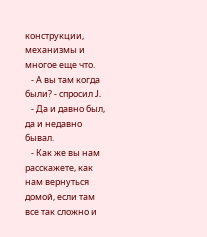конструкции, механизмы и многое еще что.
   - А вы там когда были? - спросил J.
   - Да и давно был, да и недавно бывал.
   - Как же вы нам расскажете, как нам вернуться домой, если там все так сложно и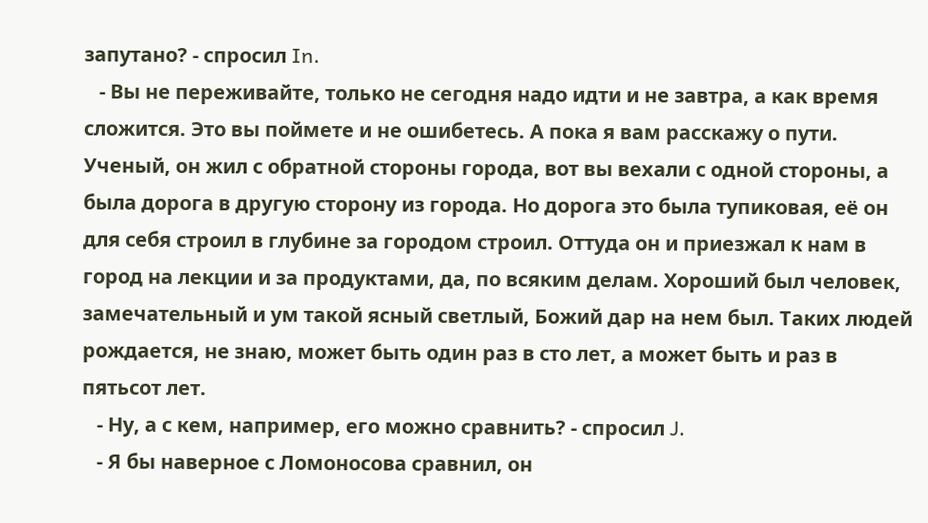запутано? - спросил In.
   - Вы не переживайте, только не сегодня надо идти и не завтра, а как время сложится. Это вы поймете и не ошибетесь. А пока я вам расскажу о пути. Ученый, он жил с обратной стороны города, вот вы вехали с одной стороны, а была дорога в другую сторону из города. Но дорога это была тупиковая, её он для себя строил в глубине за городом строил. Оттуда он и приезжал к нам в город на лекции и за продуктами, да, по всяким делам. Хороший был человек, замечательный и ум такой ясный светлый, Божий дар на нем был. Таких людей рождается, не знаю, может быть один раз в сто лет, а может быть и раз в пятьсот лет.
   - Ну, а с кем, например, его можно сравнить? - спросил J.
   - Я бы наверное с Ломоносова сравнил, он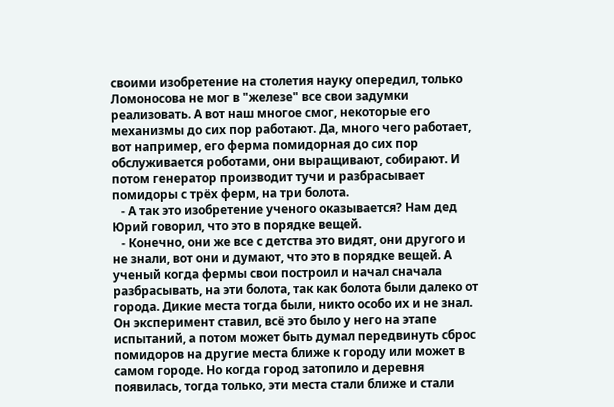своими изобретение на столетия науку опередил, только Ломоносова не мог в "железе" все свои задумки реализовать. А вот наш многое смог, некоторые его механизмы до сих пор работают. Да, много чего работает, вот например, его ферма помидорная до сих пор обслуживается роботами, они выращивают, собирают. И потом генератор производит тучи и разбрасывает помидоры с трёх ферм, на три болота.
   - А так это изобретение ученого оказывается? Нам дед Юрий говорил, что это в порядке вещей.
   - Конечно, они же все с детства это видят, они другого и не знали, вот они и думают, что это в порядке вещей. А ученый когда фермы свои построил и начал сначала разбрасывать, на эти болота, так как болота были далеко от города. Дикие места тогда были, никто особо их и не знал. Он эксперимент ставил, всё это было у него на этапе испытаний, а потом может быть думал передвинуть сброс помидоров на другие места ближе к городу или может в самом городе. Но когда город затопило и деревня появилась, тогда только, эти места стали ближе и стали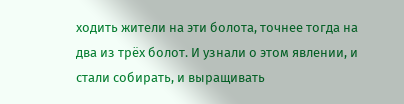ходить жители на эти болота, точнее тогда на два из трёх болот. И узнали о этом явлении, и стали собирать, и выращивать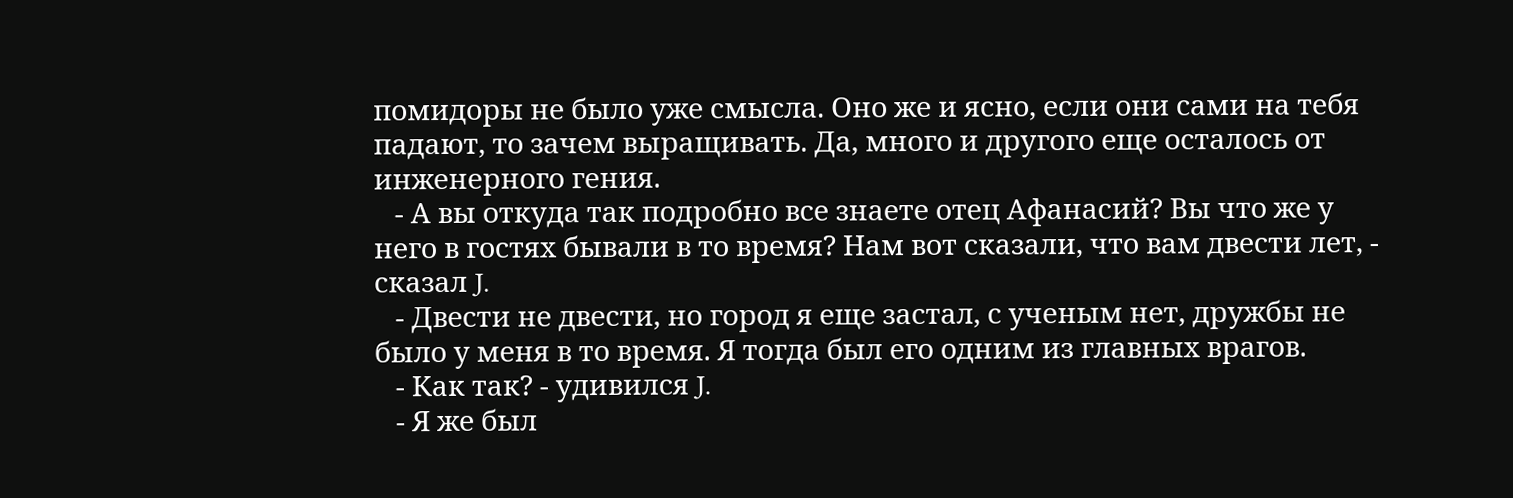помидоры не было уже смысла. Оно же и ясно, если они сами на тебя падают, то зачем выращивать. Да, много и другого еще осталось от инженерного гения.
   - А вы откуда так подробно все знаете отец Афанасий? Вы что же у него в гостях бывали в то время? Нам вот сказали, что вам двести лет, - сказал J.
   - Двести не двести, но город я еще застал, с ученым нет, дружбы не было у меня в то время. Я тогда был его одним из главных врагов.
   - Как так? - удивился J.
   - Я же был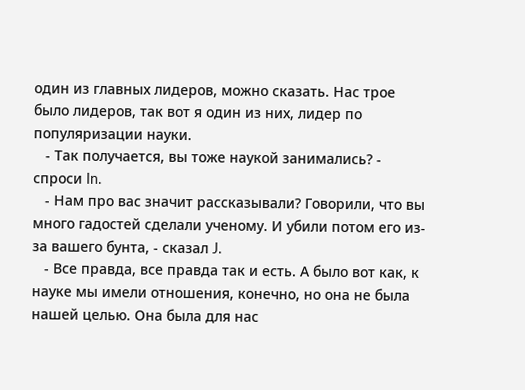один из главных лидеров, можно сказать. Нас трое было лидеров, так вот я один из них, лидер по популяризации науки.
   - Так получается, вы тоже наукой занимались? - спроси In.
   - Нам про вас значит рассказывали? Говорили, что вы много гадостей сделали ученому. И убили потом его из-за вашего бунта, - сказал J.
   - Все правда, все правда так и есть. А было вот как, к науке мы имели отношения, конечно, но она не была нашей целью. Она была для нас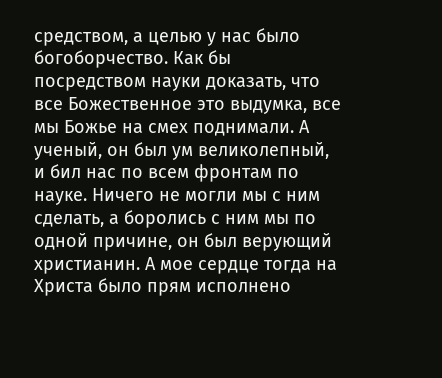средством, а целью у нас было богоборчество. Как бы посредством науки доказать, что все Божественное это выдумка, все мы Божье на смех поднимали. А ученый, он был ум великолепный, и бил нас по всем фронтам по науке. Ничего не могли мы с ним сделать, а боролись с ним мы по одной причине, он был верующий христианин. А мое сердце тогда на Христа было прям исполнено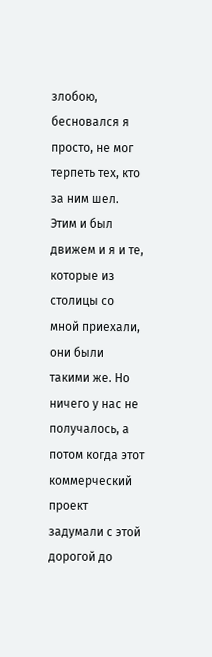злобою, бесновался я просто, не мог терпеть тех, кто за ним шел. Этим и был движем и я и те, которые из столицы со мной приехали, они были такими же. Но ничего у нас не получалось, а потом когда этот коммерческий проект задумали с этой дорогой до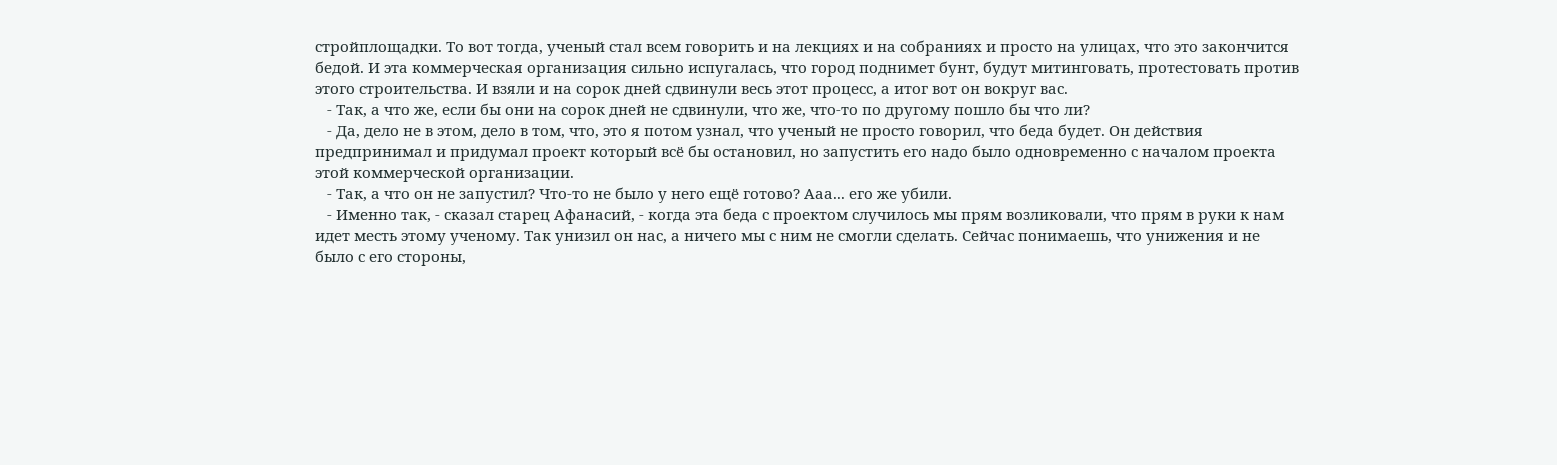стройплощадки. То вот тогда, ученый стал всем говорить и на лекциях и на собраниях и просто на улицах, что это закончится бедой. И эта коммерческая организация сильно испугалась, что город поднимет бунт, будут митинговать, протестовать против этого строительства. И взяли и на сорок дней сдвинули весь этот процесс, а итог вот он вокруг вас.
   - Так, а что же, если бы они на сорок дней не сдвинули, что же, что-то по другому пошло бы что ли?
   - Да, дело не в этом, дело в том, что, это я потом узнал, что ученый не просто говорил, что беда будет. Он действия предпринимал и придумал проект который всё бы остановил, но запустить его надо было одновременно с началом проекта этой коммерческой организации.
   - Так, а что он не запустил? Что-то не было у него ещё готово? Ааа... его же убили.
   - Именно так, - сказал старец Афанасий, - когда эта беда с проектом случилось мы прям возликовали, что прям в руки к нам идет месть этому ученому. Так унизил он нас, а ничего мы с ним не смогли сделать. Сейчас понимаешь, что унижения и не было с его стороны,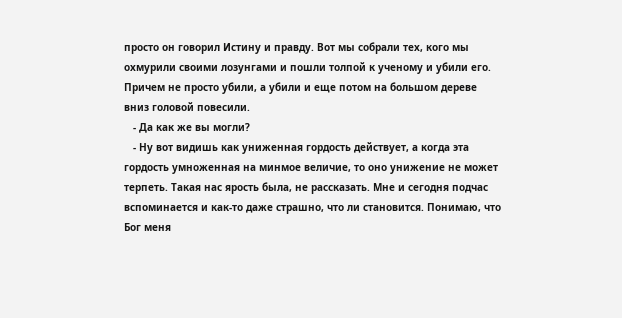просто он говорил Истину и правду. Вот мы собрали тех, кого мы охмурили своими лозунгами и пошли толпой к ученому и убили его. Причем не просто убили, а убили и еще потом на большом дереве вниз головой повесили.
   - Да как же вы могли?
   - Ну вот видишь как униженная гордость действует, а когда эта гордость умноженная на минмое величие, то оно унижение не может терпеть. Такая нас ярость была, не рассказать. Мне и сегодня подчас вспоминается и как-то даже страшно, что ли становится. Понимаю, что Бог меня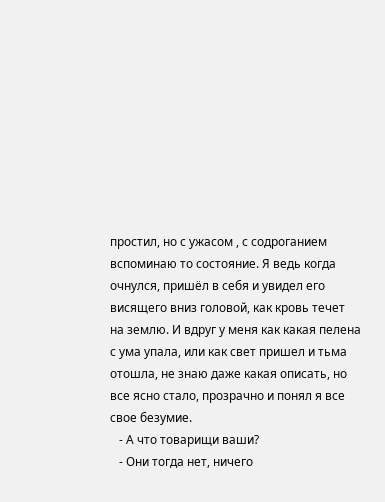простил, но с ужасом , с содроганием вспоминаю то состояние. Я ведь когда очнулся, пришёл в себя и увидел его висящего вниз головой, как кровь течет на землю. И вдруг у меня как какая пелена с ума упала, или как свет пришел и тьма отошла, не знаю даже какая описать, но все ясно стало, прозрачно и понял я все свое безумие.
   - А что товарищи ваши?
   - Они тогда нет, ничего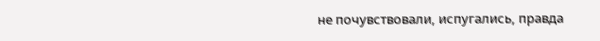не почувствовали, испугались, правда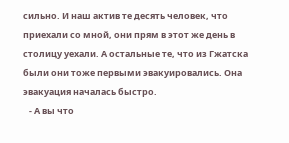сильно. И наш актив те десять человек, что приехали со мной, они прям в этот же день в столицу уехали. А остальные те, что из Гжатска были они тоже первыми эвакуировались. Она эвакуация началась быстро.
   - А вы что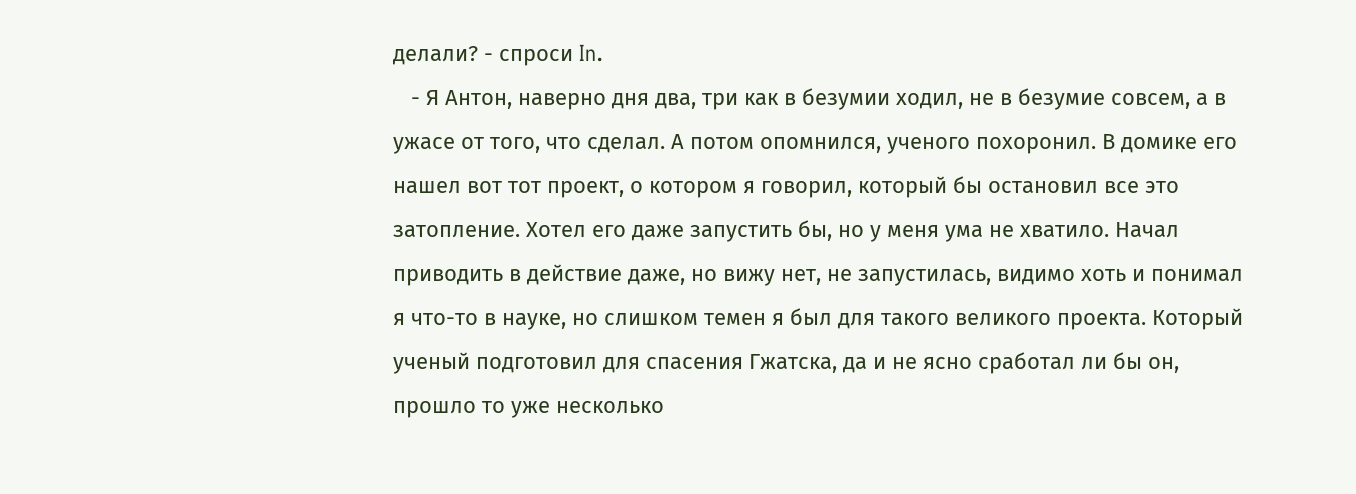делали? - спроси In.
   - Я Антон, наверно дня два, три как в безумии ходил, не в безумие совсем, а в ужасе от того, что сделал. А потом опомнился, ученого похоронил. В домике его нашел вот тот проект, о котором я говорил, который бы остановил все это затопление. Хотел его даже запустить бы, но у меня ума не хватило. Начал приводить в действие даже, но вижу нет, не запустилась, видимо хоть и понимал я что-то в науке, но слишком темен я был для такого великого проекта. Который ученый подготовил для спасения Гжатска, да и не ясно сработал ли бы он, прошло то уже несколько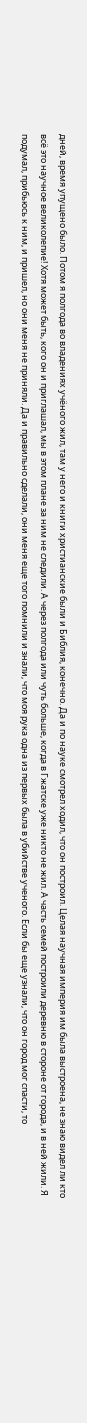дней, время упущено было. Потом я полгода во владениях учёного жил, там у него и книги христианские были и Библия, конечно. Да и по науке смотрел ходил, что он построил. Целая научная империя им была выстроена, не знаю видел ли кто всё это научное великолепие! Хотя может быть, кого он и приглашал, мы в этом плане за ним не следили. А через полгода или чуть больше, когда в Гжатске уже никто не жил. А часть семей построили деревню в стороне от города, и в ней жили. Я подумал, прибьюсь к ним, и пришел, но они меня не приняли. Да и правильно сделали, они меня еще того помнили и знали, что моя рука одна из первых была в убийстве ученого. Если бы еще узнали, что он город мог спасти, то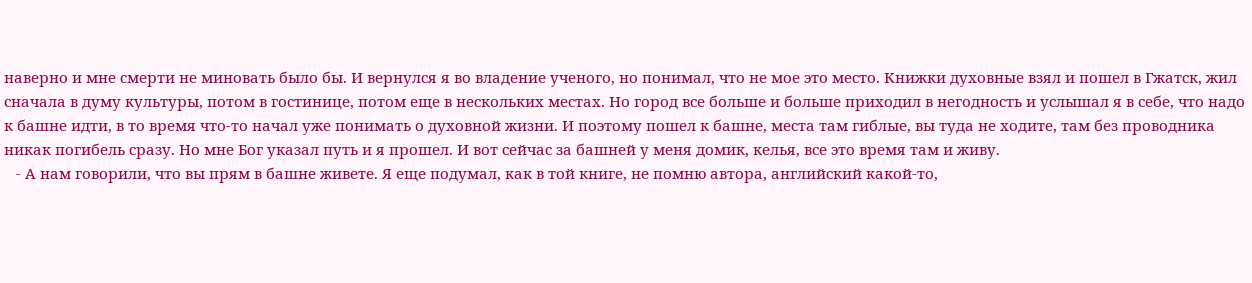наверно и мне смерти не миновать было бы. И вернулся я во владение ученого, но понимал, что не мое это место. Книжки духовные взял и пошел в Гжатск, жил сначала в думу культуры, потом в гостинице, потом еще в нескольких местах. Но город все больше и больше приходил в негодность и услышал я в себе, что надо к башне идти, в то время что-то начал уже понимать о духовной жизни. И поэтому пошел к башне, места там гиблые, вы туда не ходите, там без проводника никак погибель сразу. Но мне Бог указал путь и я прошел. И вот сейчас за башней у меня домик, келья, все это время там и живу.
   - А нам говорили, что вы прям в башне живете. Я еще подумал, как в той книге, не помню автора, английский какой-то,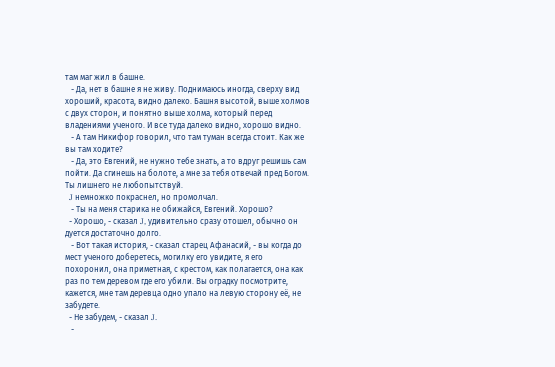там маг жил в башне.
   - Да, нет в башне я не живу. Поднимаюсь иногда, сверху вид хороший, красота, видно далеко. Башня высотой, выше холмов с двух сторон, и понятно выше холма, который перед владениями ученого. И все туда далеко видно, хорошо видно.
   - А там Никифор говорил, что там туман всегда стоит. Как же вы там ходите?
   - Да, это Евгений, не нужно тебе знать, а то вдруг решишь сам пойти. Да сгинешь на болоте, а мне за тебя отвечай пред Богом. Ты лишнего не любопытствуй.
  J немножко покраснел, но промолчал.
   - Ты на меня старика не обижайся, Евгений. Хорошо?
  - Хорошо, - сказал J, удивительно сразу отошел, обычно он дуется достаточно долго.
   - Вот такая история, - сказал старец Афанасий, - вы когда до мест ученого доберетесь, могилку его увидите, я его похоронил, она приметная, с крестом, как полагается, она как раз по тем деревом где его убили. Вы оградку посмотрите, кажется, мне там деревца одно упало на левую сторону её, не забудете.
  - Не забудем, - сказал J.
   -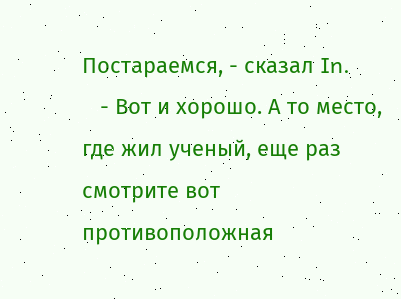Постараемся, - сказал In.
   - Вот и хорошо. А то место, где жил ученый, еще раз смотрите вот противоположная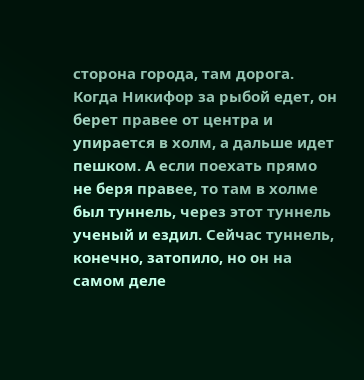сторона города, там дорога. Когда Никифор за рыбой едет, он берет правее от центра и упирается в холм, а дальше идет пешком. А если поехать прямо не беря правее, то там в холме был туннель, через этот туннель ученый и ездил. Сейчас туннель, конечно, затопило, но он на самом деле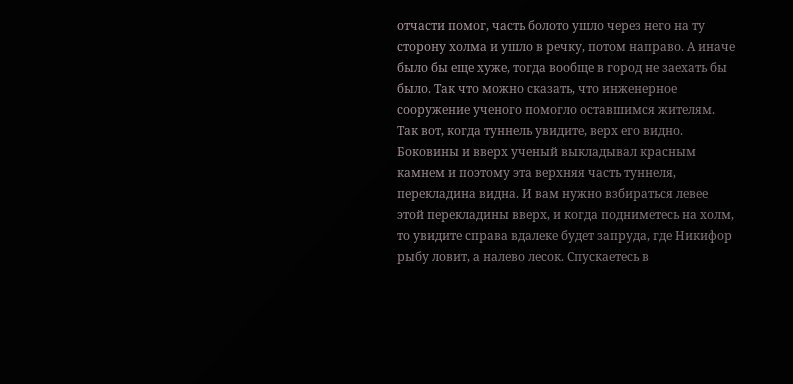отчасти помог, часть болото ушло через него на ту сторону холма и ушло в речку, потом направо. А иначе было бы еще хуже, тогда вообще в город не заехать бы было. Так что можно сказать, что инженерное сооружение ученого помогло оставшимся жителям. Так вот, когда туннель увидите, верх его видно. Боковины и вверх ученый выкладывал красным камнем и поэтому эта верхняя часть туннеля, перекладина видна. И вам нужно взбираться левее этой перекладины вверх, и когда подниметесь на холм, то увидите справа вдалеке будет запруда, где Никифор рыбу ловит, а налево лесок. Спускаетесь в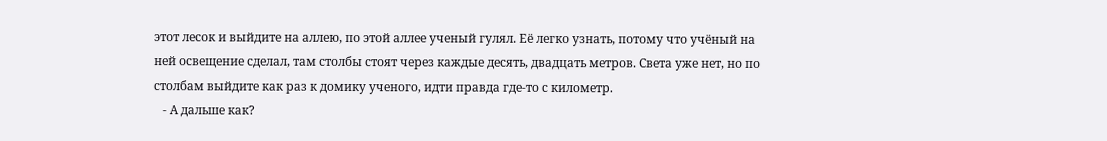этот лесок и выйдите на аллею, по этой аллее ученый гулял. Её легко узнать, потому что учёный на ней освещение сделал, там столбы стоят через каждые десять, двадцать метров. Света уже нет, но по столбам выйдите как раз к домику ученого, идти правда где-то с километр.
   - А дальше как?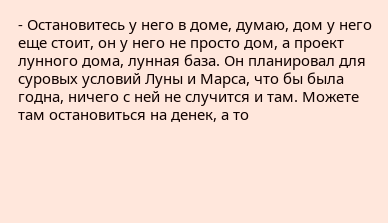- Остановитесь у него в доме, думаю, дом у него еще стоит, он у него не просто дом, а проект лунного дома, лунная база. Он планировал для суровых условий Луны и Марса, что бы была годна, ничего с ней не случится и там. Можете там остановиться на денек, а то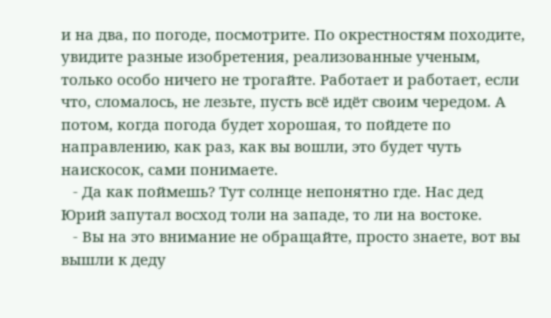и на два, по погоде, посмотрите. По окрестностям походите, увидите разные изобретения, реализованные ученым, только особо ничего не трогайте. Работает и работает, если что, сломалось, не лезьте, пусть всё идёт своим чередом. А потом, когда погода будет хорошая, то пойдете по направлению, как раз, как вы вошли, это будет чуть наискосок, сами понимаете.
   - Да как поймешь? Тут солнце непонятно где. Нас дед Юрий запутал восход толи на западе, то ли на востоке.
   - Вы на это внимание не обращайте, просто знаете, вот вы вышли к деду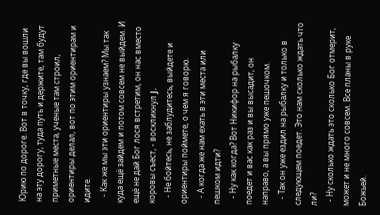Юрию по дороге. Вот в точку, где вы вошли на эту дорогу, туда путь и держите, там будут приметные места, ученые там строил, ориентиры делал, вот по этим ориентирам и идите.
   - Как же мы эти ориентиры узнаем? Мы так куда ещё зайдем и потом совсем не выйдем. И ещё не дай Бог лося встретим, он нас вместо коровы съест, - воскликнул J.
   - Не бойтесь, не заблудитесь, выйдете и ориентиры поймете, о чем я говорю.
   - А когда же нам ехать в эти места или пешком идти?
   - Ну как когда? Вот Никифор на рыбалку поедет и вас как раз и вы высадит, он направо, а вы прямо уже пешочком.
   - Так он уже ездил на рыбалку и только в следующем поедет. Это нам сколько ждать что ли?
  - Ну сколько ждать это сколько Бог отмерит, может и не много совсем. Все планы в руке Божьей.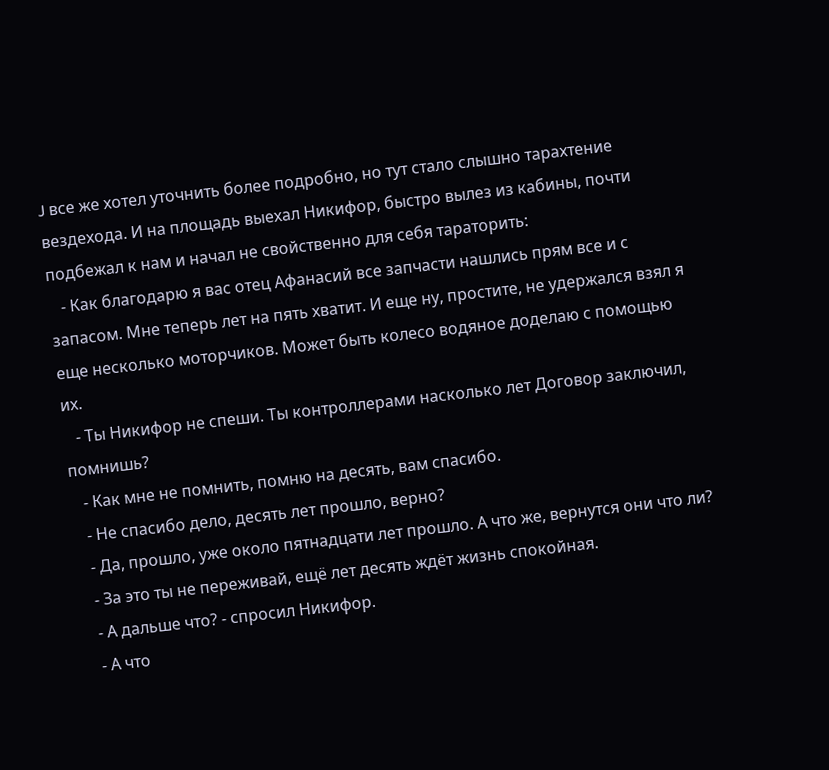J все же хотел уточнить более подробно, но тут стало слышно тарахтение вездехода. И на площадь выехал Никифор, быстро вылез из кабины, почти подбежал к нам и начал не свойственно для себя тараторить:
   - Как благодарю я вас отец Афанасий все запчасти нашлись прям все и с запасом. Мне теперь лет на пять хватит. И еще ну, простите, не удержался взял я еще несколько моторчиков. Может быть колесо водяное доделаю с помощью их.
   - Ты Никифор не спеши. Ты контроллерами насколько лет Договор заключил, помнишь?
   - Как мне не помнить, помню на десять, вам спасибо.
   - Не спасибо дело, десять лет прошло, верно?
   - Да, прошло, уже около пятнадцати лет прошло. А что же, вернутся они что ли?
   - За это ты не переживай, ещё лет десять ждёт жизнь спокойная.
   - А дальше что? - спросил Никифор.
   - А что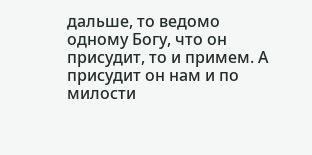дальше, то ведомо одному Богу, что он присудит, то и примем. А присудит он нам и по милости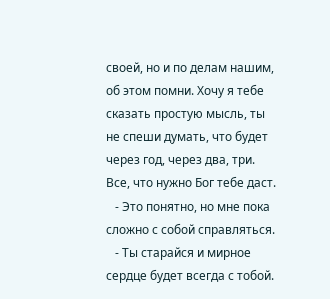своей, но и по делам нашим, об этом помни. Хочу я тебе сказать простую мысль, ты не спеши думать, что будет через год, через два, три. Все, что нужно Бог тебе даст.
   - Это понятно, но мне пока сложно с собой справляться.
   - Ты старайся и мирное сердце будет всегда с тобой.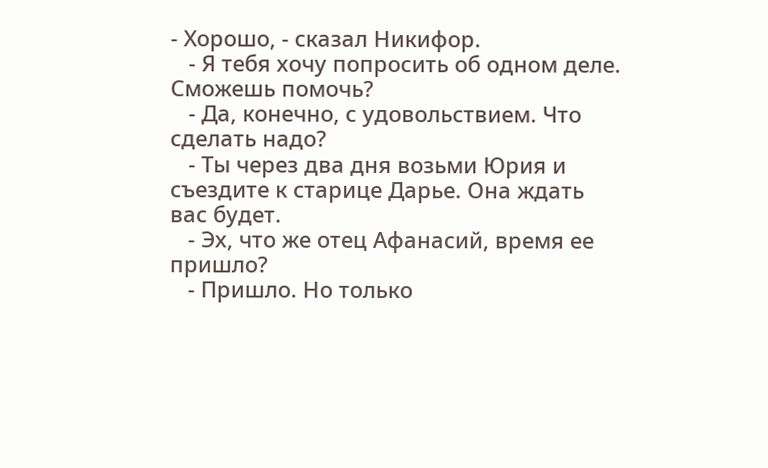- Хорошо, - сказал Никифор.
   - Я тебя хочу попросить об одном деле. Сможешь помочь?
   - Да, конечно, с удовольствием. Что сделать надо?
   - Ты через два дня возьми Юрия и съездите к старице Дарье. Она ждать вас будет.
   - Эх, что же отец Афанасий, время ее пришло?
   - Пришло. Но только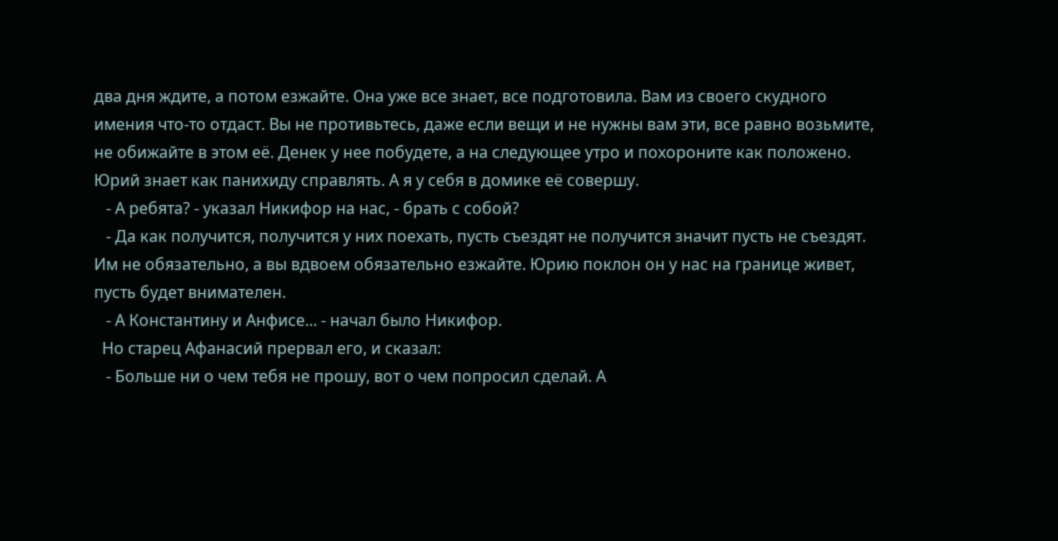два дня ждите, а потом езжайте. Она уже все знает, все подготовила. Вам из своего скудного имения что-то отдаст. Вы не противьтесь, даже если вещи и не нужны вам эти, все равно возьмите, не обижайте в этом её. Денек у нее побудете, а на следующее утро и похороните как положено. Юрий знает как панихиду справлять. А я у себя в домике её совершу.
   - А ребята? - указал Никифор на нас, - брать с собой?
   - Да как получится, получится у них поехать, пусть съездят не получится значит пусть не съездят. Им не обязательно, а вы вдвоем обязательно езжайте. Юрию поклон он у нас на границе живет, пусть будет внимателен.
   - А Константину и Анфисе... - начал было Никифор.
  Но старец Афанасий прервал его, и сказал:
   - Больше ни о чем тебя не прошу, вот о чем попросил сделай. А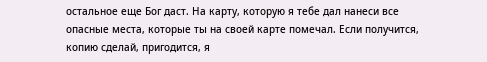остальное еще Бог даст. На карту, которую я тебе дал нанеси все опасные места, которые ты на своей карте помечал. Если получится, копию сделай, пригодится, я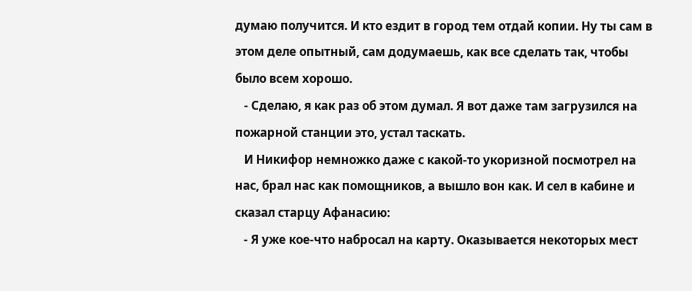думаю получится. И кто ездит в город тем отдай копии. Ну ты сам в этом деле опытный, сам додумаешь, как все сделать так, чтобы было всем хорошо.
   - Сделаю, я как раз об этом думал. Я вот даже там загрузился на пожарной станции это, устал таскать.
   И Никифор немножко даже с какой-то укоризной посмотрел на нас, брал нас как помощников, а вышло вон как. И сел в кабине и сказал старцу Афанасию:
   - Я уже кое-что набросал на карту. Оказывается некоторых мест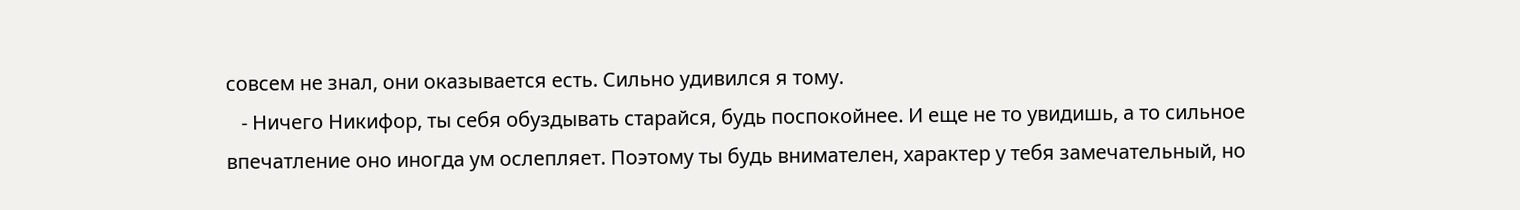совсем не знал, они оказывается есть. Сильно удивился я тому.
   - Ничего Никифор, ты себя обуздывать старайся, будь поспокойнее. И еще не то увидишь, а то сильное впечатление оно иногда ум ослепляет. Поэтому ты будь внимателен, характер у тебя замечательный, но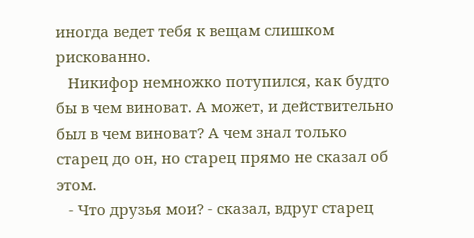иногда ведет тебя к вещам слишком рискованно.
   Никифор немножко потупился, как будто бы в чем виноват. А может, и действительно был в чем виноват? А чем знал только старец до он, но старец прямо не сказал об этом.
   - Что друзья мои? - сказал, вдруг старец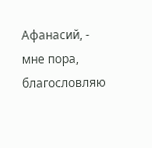Афанасий, - мне пора, благословляю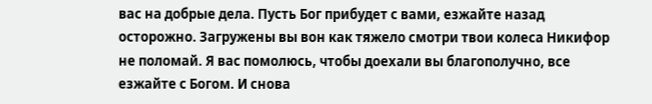вас на добрые дела. Пусть Бог прибудет с вами, езжайте назад осторожно. Загружены вы вон как тяжело смотри твои колеса Никифор не поломай. Я вас помолюсь, чтобы доехали вы благополучно, все езжайте с Богом. И снова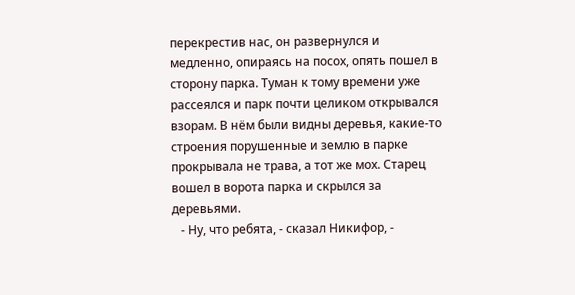перекрестив нас, он развернулся и медленно, опираясь на посох, опять пошел в сторону парка. Туман к тому времени уже рассеялся и парк почти целиком открывался взорам. В нём были видны деревья, какие-то строения порушенные и землю в парке прокрывала не трава, а тот же мох. Старец вошел в ворота парка и скрылся за деревьями.
   - Ну, что ребята, - сказал Никифор, -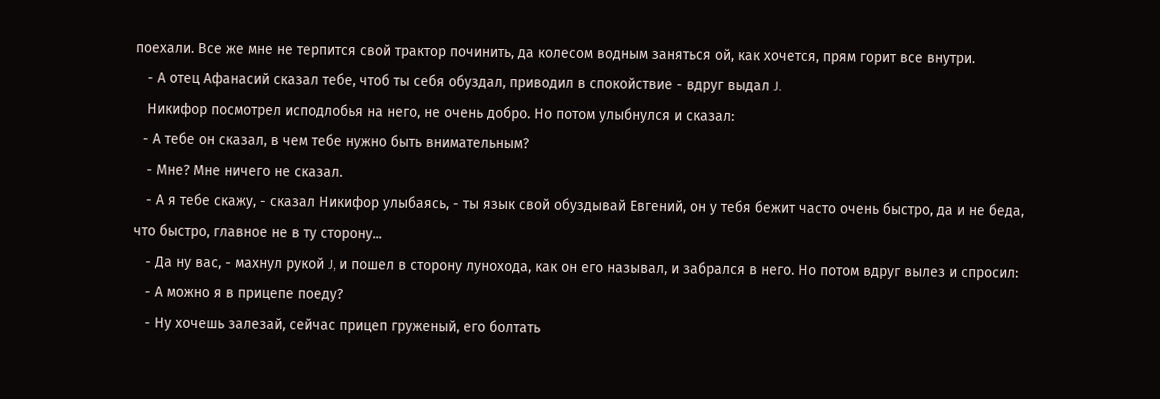поехали. Все же мне не терпится свой трактор починить, да колесом водным заняться ой, как хочется, прям горит все внутри.
   - А отец Афанасий сказал тебе, чтоб ты себя обуздал, приводил в спокойствие - вдруг выдал J.
   Никифор посмотрел исподлобья на него, не очень добро. Но потом улыбнулся и сказал:
  - А тебе он сказал, в чем тебе нужно быть внимательным?
   - Мне? Мне ничего не сказал.
   - А я тебе скажу, - сказал Никифор улыбаясь, - ты язык свой обуздывай Евгений, он у тебя бежит часто очень быстро, да и не беда, что быстро, главное не в ту сторону...
   - Да ну вас, - махнул рукой J, и пошел в сторону лунохода, как он его называл, и забрался в него. Но потом вдруг вылез и спросил:
   - А можно я в прицепе поеду?
   - Ну хочешь залезай, сейчас прицеп груженый, его болтать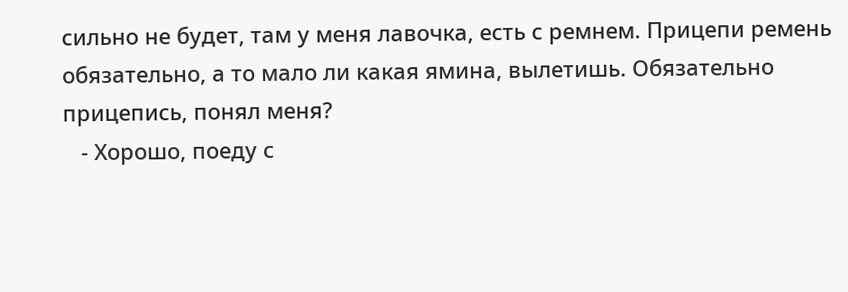сильно не будет, там у меня лавочка, есть с ремнем. Прицепи ремень обязательно, а то мало ли какая ямина, вылетишь. Обязательно прицепись, понял меня?
   - Хорошо, поеду с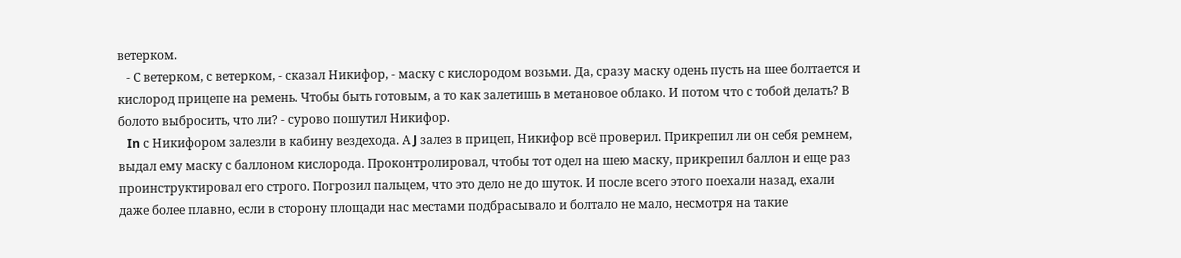ветерком.
   - С ветерком, с ветерком, - сказал Никифор, - маску с кислородом возьми. Да, сразу маску одень пусть на шее болтается и кислород прицепе на ремень. Чтобы быть готовым, а то как залетишь в метановое облако. И потом что с тобой делать? В болото выбросить, что ли? - сурово пошутил Никифор.
   In с Никифором залезли в кабину вездехода. А J залез в прицеп, Никифор всё проверил. Прикрепил ли он себя ремнем, выдал ему маску с баллоном кислорода. Проконтролировал, чтобы тот одел на шею маску, прикрепил баллон и еще раз проинструктировал его строго. Погрозил пальцем, что это дело не до шуток. И после всего этого поехали назад, ехали даже более плавно, если в сторону площади нас местами подбрасывало и болтало не мало, несмотря на такие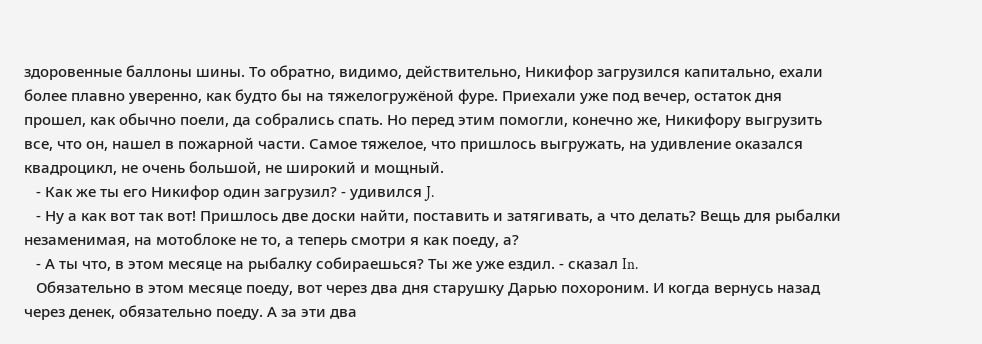здоровенные баллоны шины. То обратно, видимо, действительно, Никифор загрузился капитально, ехали более плавно уверенно, как будто бы на тяжелогружёной фуре. Приехали уже под вечер, остаток дня прошел, как обычно поели, да собрались спать. Но перед этим помогли, конечно же, Никифору выгрузить все, что он, нашел в пожарной части. Самое тяжелое, что пришлось выгружать, на удивление оказался квадроцикл, не очень большой, не широкий и мощный.
   - Как же ты его Никифор один загрузил? - удивился J.
   - Ну а как вот так вот! Пришлось две доски найти, поставить и затягивать, а что делать? Вещь для рыбалки незаменимая, на мотоблоке не то, а теперь смотри я как поеду, а?
   - А ты что, в этом месяце на рыбалку собираешься? Ты же уже ездил. - сказал In.
   Обязательно в этом месяце поеду, вот через два дня старушку Дарью похороним. И когда вернусь назад через денек, обязательно поеду. А за эти два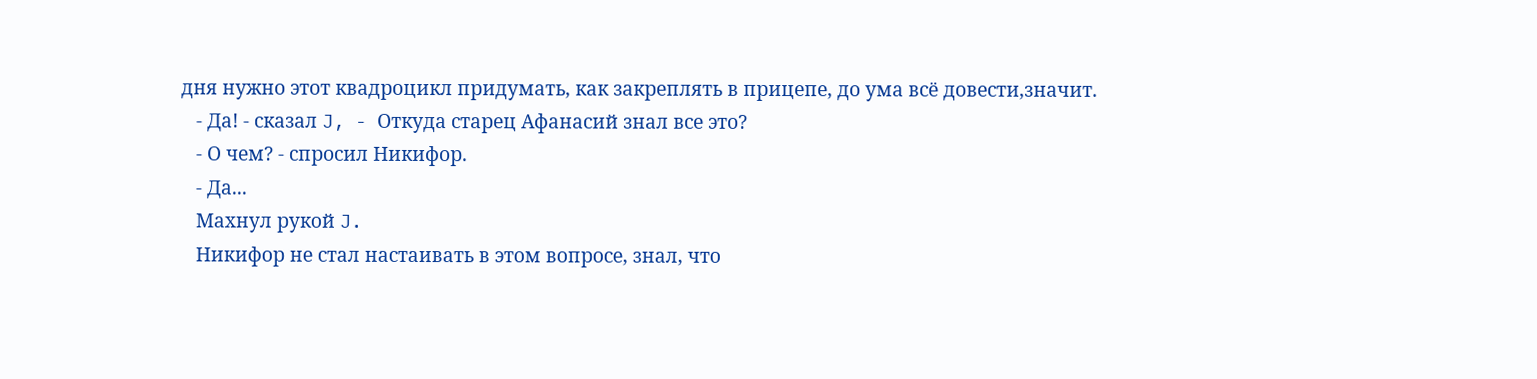дня нужно этот квадроцикл придумать, как закреплять в прицепе, до ума всё довести,значит.
   - Да! - сказал J, - Откуда старец Афанасий знал все это?
   - О чем? - спросил Никифор.
   - Да...
   Махнул рукой J.
   Никифор не стал настаивать в этом вопросе, знал, что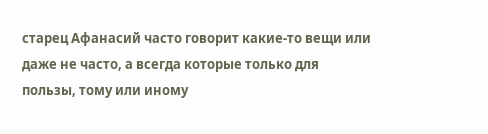старец Афанасий часто говорит какие-то вещи или даже не часто, а всегда которые только для пользы, тому или иному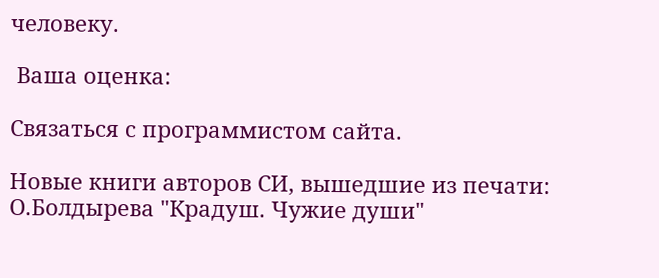человеку.

 Ваша оценка:

Связаться с программистом сайта.

Новые книги авторов СИ, вышедшие из печати:
О.Болдырева "Крадуш. Чужие души"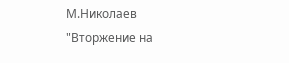М.Николаев "Вторжение на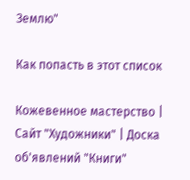Землю"

Как попасть в этoт список

Кожевенное мастерство | Сайт "Художники" | Доска об'явлений "Книги"